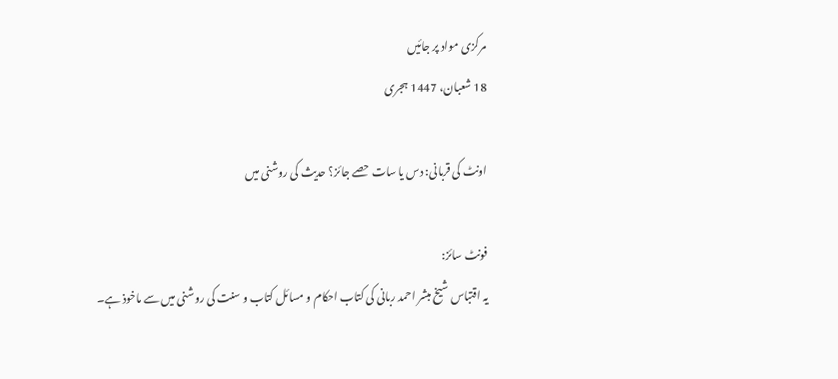مرکزی مواد پر جائیں
18 شعبان، 1447 ہجری

اونٹ کی قربانی: دس یا سات حصے جائز؟ حدیث کی روشنی میں

فونٹ سائز:
یہ اقتباس شیخ مبشر احمد ربانی کی کتاب احکام و مسائل کتاب و سنت کی روشنی میں سے ماخوذ ہے۔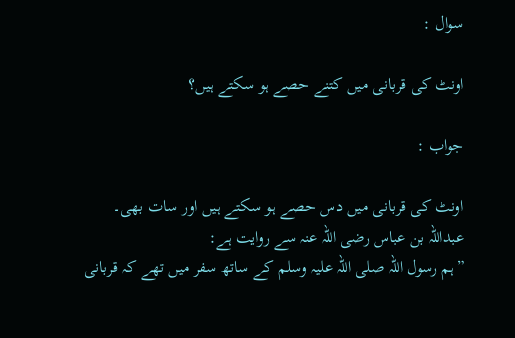سوال :

اونٹ کی قربانی میں کتنے حصے ہو سکتے ہیں؟

جواب :

اونٹ کی قربانی میں دس حصے ہو سکتے ہیں اور سات بھی۔ عبداللہ بن عباس رضی اللہ عنہ سے روایت ہے:
”ہم رسول اللہ صلی اللہ علیہ وسلم کے ساتھ سفر میں تھے کہ قربانی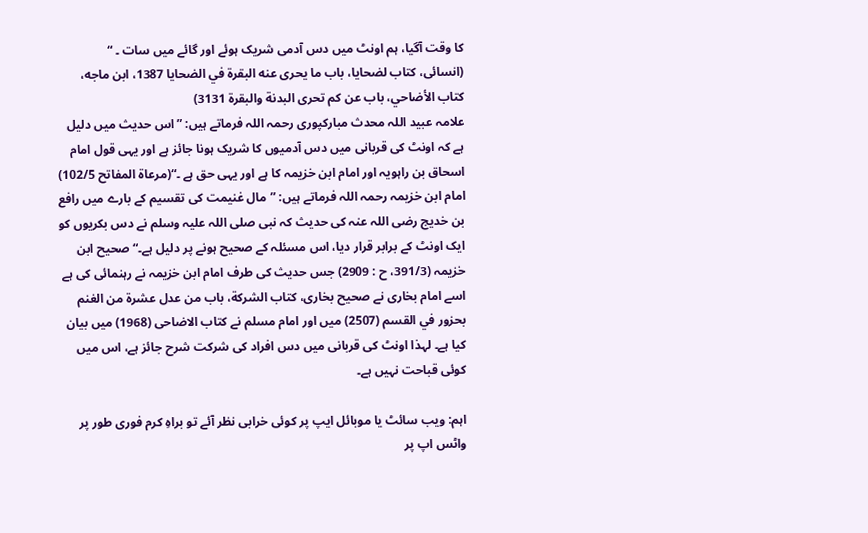کا وقت آگیا، ہم اونٹ میں دس آدمی شریک ہوئے اور گائے میں سات ۔ “
(انسائی، کتاب لضحايا، باب ما يحرى عنه البقرة في الضحايا 1387، ابن ماجه، كتاب الأضاحي، باب عن كم تحرى البدنة والبقرة 3131)
علامہ عبید اللہ محدث مبارکپوری رحمہ اللہ فرماتے ہیں: ”اس حدیث میں دلیل ہے کہ اونٹ کی قربانی میں دس آدمیوں کا شریک ہونا جائز ہے اور یہی قول امام اسحاق بن راہویہ اور امام ابن خزیمہ کا ہے اور یہی حق ہے ۔“(مرعاۃ المفاتح 102/5) امام ابن خزیمہ رحمہ اللہ فرماتے ہیں: ”مال غنیمت کی تقسیم کے بارے میں رافع بن خدیج رضی اللہ عنہ کی حدیث کہ نبی صلی اللہ علیہ وسلم نے دس بکریوں کو ایک اونٹ کے برابر قرار دیا، اس مسئلہ کے صحیح ہونے پر دلیل ہے۔“ صحیح ابن خزیمہ (391/3، ح : 2909) جس حدیث کی طرف امام ابن خزیمہ نے رہنمائی کی ہے اسے امام بخاری نے صحیح بخاری، كتاب الشركة، باب من عدل عشرة من الغنم بحزور في القسم (2507) میں اور امام مسلم نے کتاب الاضاحی (1968) میں بیان کیا ہے۔ لہذا اونٹ کی قربانی میں دس افراد کی شرکت شرح جائز ہے، اس میں کوئی قباحت نہیں ہے۔

اہم: ویب سائٹ یا موبائل ایپ پر کوئی خرابی نظر آئے تو براہِ کرم فوری طور پر واٹس اپ پر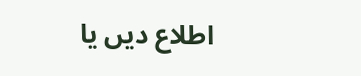اطلاع دیں یا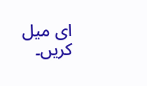ای میل کریں۔